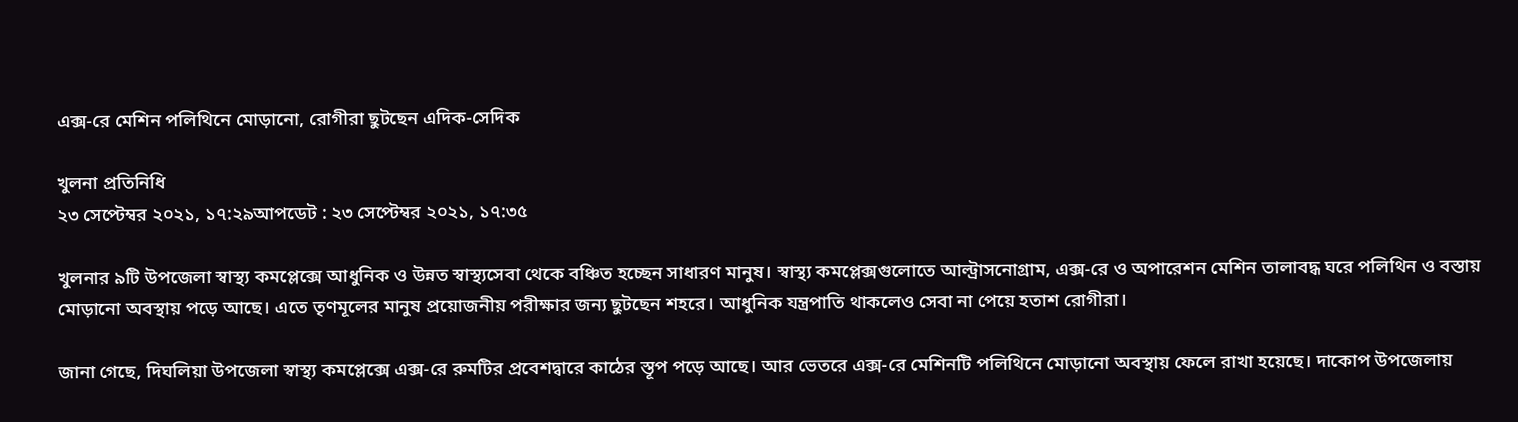এক্স-রে মেশিন পলিথিনে মোড়ানো, রোগীরা ছুটছেন এদিক-সেদিক

খুলনা প্রতিনিধি
২৩ সেপ্টেম্বর ২০২১, ১৭:২৯আপডেট : ২৩ সেপ্টেম্বর ২০২১, ১৭:৩৫

খুলনার ৯টি উপজেলা স্বাস্থ্য কমপ্লেক্সে আধুনিক ও উন্নত স্বাস্থ্যসেবা থেকে বঞ্চিত হচ্ছেন সাধারণ মানুষ। স্বাস্থ্য কমপ্লেক্সগুলোতে আল্ট্রাসনোগ্রাম, এক্স-রে ও অপারেশন মেশিন তালাবদ্ধ ঘরে পলিথিন ও বস্তায় মোড়ানো অবস্থায় পড়ে আছে। এতে তৃণমূলের মানুষ প্রয়োজনীয় পরীক্ষার জন্য ছুটছেন শহরে। আধুনিক যন্ত্রপাতি থাকলেও সেবা না পেয়ে হতাশ রোগীরা।

জানা গেছে, দিঘলিয়া উপজেলা স্বাস্থ্য কমপ্লেক্সে এক্স-রে রুমটির প্রবেশদ্বারে কাঠের স্তূপ পড়ে আছে। আর ভেতরে এক্স-রে মেশিনটি পলিথিনে মোড়ানো অবস্থায় ফেলে রাখা হয়েছে। দাকোপ উপজেলায়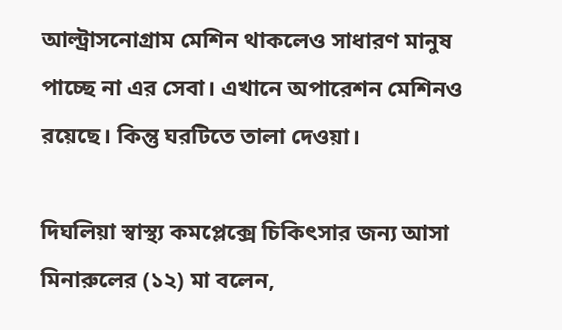আল্ট্রাসনোগ্রাম মেশিন থাকলেও সাধারণ মানুষ পাচ্ছে না এর সেবা। এখানে অপারেশন মেশিনও রয়েছে। কিন্তু ঘরটিতে তালা দেওয়া।

দিঘলিয়া স্বাস্থ্য কমপ্লেক্সে চিকিৎসার জন্য আসা মিনারুলের (১২) মা বলেন,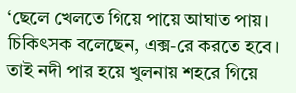‘ছেলে খেলতে গিয়ে পায়ে আঘাত পায়। চিকিৎসক বলেছেন, এক্স-রে করতে হবে। তাই নদী পার হয়ে খুলনায় শহরে গিয়ে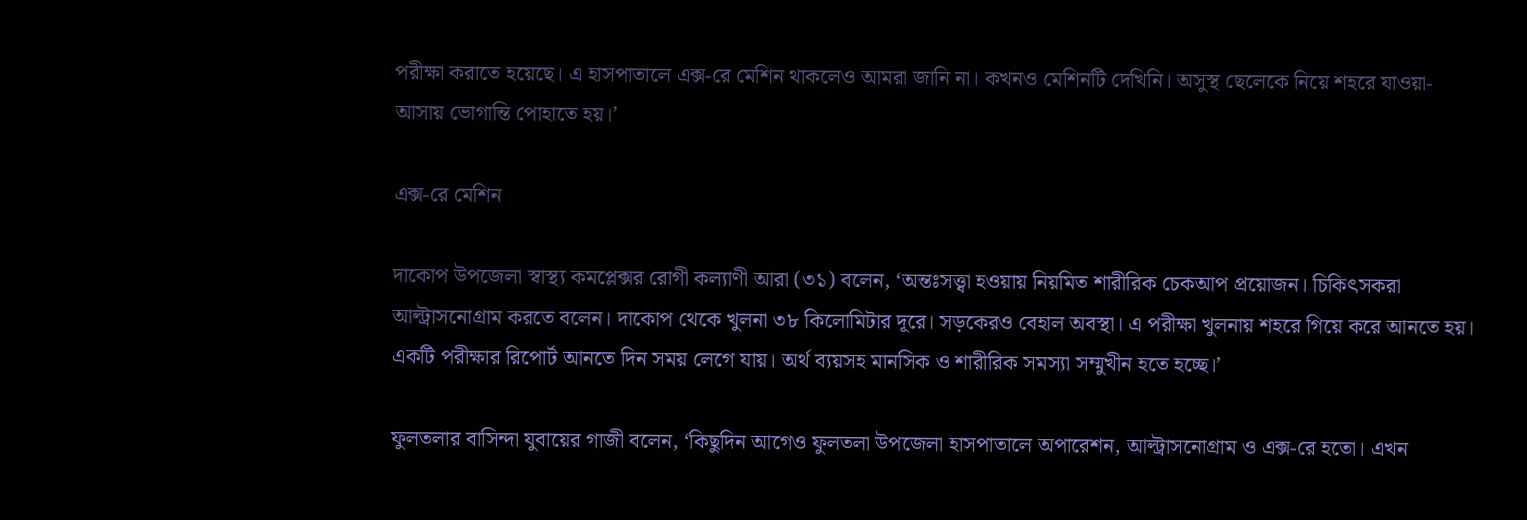পরীক্ষা করাতে হয়েছে। এ হাসপাতালে এক্স-রে মেশিন থাকলেও আমরা জানি না। কখনও মেশিনটি দেখিনি। অসুস্থ ছেলেকে নিয়ে শহরে যাওয়া-আসায় ভোগান্তি পোহাতে হয়।’

এক্স-রে মেশিন

দাকোপ উপজেলা স্বাস্থ্য কমপ্লেক্সর রোগী কল্যাণী আরা (৩১) বলেন, ‘অন্তঃসত্ত্বা হওয়ায় নিয়মিত শারীরিক চেকআপ প্রয়োজন। চিকিৎসকরা আল্ট্রাসনোগ্রাম করতে বলেন। দাকোপ থেকে খুলনা ৩৮ কিলোমিটার দূরে। সড়কেরও বেহাল অবস্থা। এ পরীক্ষা খুলনায় শহরে গিয়ে করে আনতে হয়। একটি পরীক্ষার রিপোর্ট আনতে দিন সময় লেগে যায়। অর্থ ব্যয়সহ মানসিক ও শারীরিক সমস্যা সম্মুখীন হতে হচ্ছে।’

ফুলতলার বাসিন্দা যুবায়ের গাজী বলেন, ‘কিছুদিন আগেও ফুলতলা উপজেলা হাসপাতালে অপারেশন, আল্ট্রাসনোগ্রাম ও এক্স-রে হতো। এখন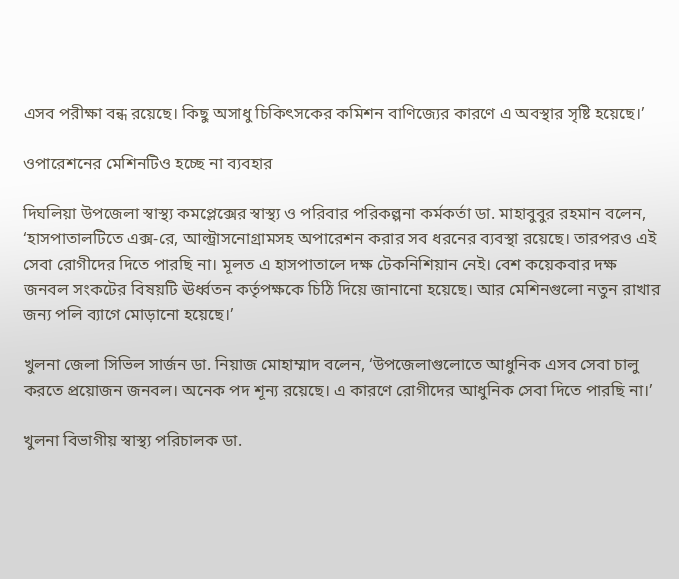এসব পরীক্ষা বন্ধ রয়েছে। কিছু অসাধু চিকিৎসকের কমিশন বাণিজ্যের কারণে এ অবস্থার সৃষ্টি হয়েছে।’

ওপারেশনের মেশিনটিও হচ্ছে না ব্যবহার

দিঘলিয়া উপজেলা স্বাস্থ্য কমপ্লেক্সের স্বাস্থ্য ও পরিবার পরিকল্পনা কর্মকর্তা ডা. মাহাবুবুর রহমান বলেন, ‘হাসপাতালটিতে এক্স-রে, আল্ট্রাসনোগ্রামসহ অপারেশন করার সব ধরনের ব্যবস্থা রয়েছে। তারপরও এই সেবা রোগীদের দিতে পারছি না। মূলত এ হাসপাতালে দক্ষ টেকনিশিয়ান নেই। বেশ কয়েকবার দক্ষ জনবল সংকটের বিষয়টি ঊর্ধ্বতন কর্তৃপক্ষকে চিঠি দিয়ে জানানো হয়েছে। আর মেশিনগুলো নতুন রাখার জন্য পলি ব্যাগে মোড়ানো হয়েছে।’

খুলনা জেলা সিভিল সার্জন ডা. নিয়াজ মোহাম্মাদ বলেন, ‘উপজেলাগুলোতে আধুনিক এসব সেবা চালু করতে প্রয়োজন জনবল। অনেক পদ শূন্য রয়েছে। এ কারণে রোগীদের আধুনিক সেবা দিতে পারছি না।’

খুলনা বিভাগীয় স্বাস্থ্য পরিচালক ডা.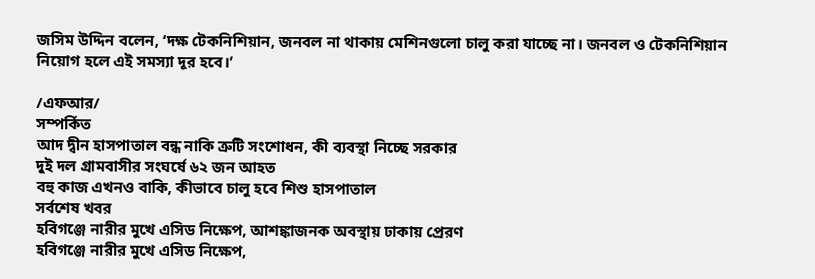জসিম উদ্দিন বলেন, ‘দক্ষ টেকনিশিয়ান, জনবল না থাকায় মেশিনগুলো চালু করা যাচ্ছে না। জনবল ও টেকনিশিয়ান নিয়োগ হলে এই সমস্যা দূর হবে।’

/এফআর/
সম্পর্কিত
আদ দ্বীন হাসপাতাল বন্ধ নাকি ত্রুটি সংশোধন, কী ব্যবস্থা নিচ্ছে সরকার
দুই দল গ্রামবাসীর সংঘর্ষে ৬২ জন আহত
বহু কাজ এখনও বাকি, কীভাবে চালু হবে শিশু হাসপাতাল
সর্বশেষ খবর
হবিগঞ্জে নারীর মুখে এসিড নিক্ষেপ, আশঙ্কাজনক অবস্থায় ঢাকায় প্রেরণ
হবিগঞ্জে নারীর মুখে এসিড নিক্ষেপ,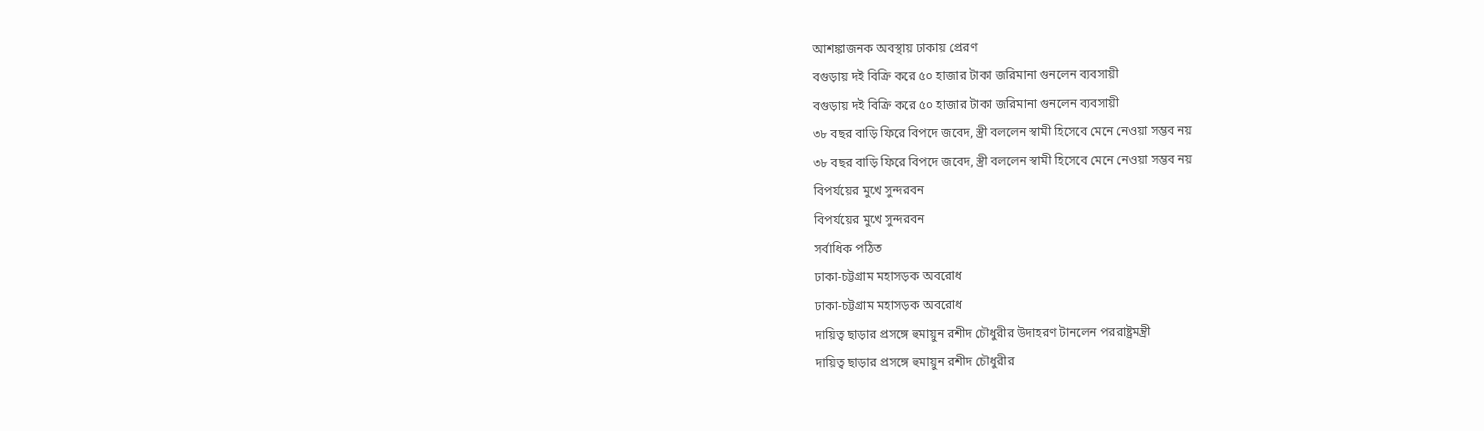আশঙ্কাজনক অবস্থায় ঢাকায় প্রেরণ
বগুড়ায় দই বিক্রি করে ৫০ হাজার টাকা জরিমানা গুনলেন ব্যবসায়ী
বগুড়ায় দই বিক্রি করে ৫০ হাজার টাকা জরিমানা গুনলেন ব্যবসায়ী
৩৮ বছর বাড়ি ফিরে বিপদে জবেদ, স্ত্রী বললেন স্বামী হিসেবে মেনে নেওয়া সম্ভব নয়
৩৮ বছর বাড়ি ফিরে বিপদে জবেদ, স্ত্রী বললেন স্বামী হিসেবে মেনে নেওয়া সম্ভব নয়
বিপর্যয়ের মুখে সুন্দরবন
বিপর্যয়ের মুখে সুন্দরবন
সর্বাধিক পঠিত
ঢাকা-চট্টগ্রাম মহাসড়ক অবরোধ
ঢাকা-চট্টগ্রাম মহাসড়ক অবরোধ
দায়িত্ব ছাড়ার প্রসঙ্গে হুমায়ুন রশীদ চৌধুরীর উদাহরণ টানলেন পররাষ্ট্রমন্ত্রী
দায়িত্ব ছাড়ার প্রসঙ্গে হুমায়ুন রশীদ চৌধুরীর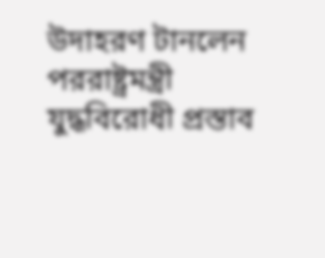উদাহরণ টানলেন পররাষ্ট্রমন্ত্রী
যুদ্ধবিরোধী প্রস্তাব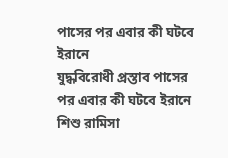পাসের পর এবার কী ঘটবে ইরানে
যুদ্ধবিরোধী প্রস্তাব পাসের পর এবার কী ঘটবে ইরানে
শিশু রামিসা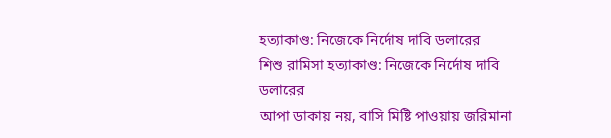হত্যাকাণ্ড: নিজেকে নির্দোষ দাবি ডলারের
শিশু রামিসা হত্যাকাণ্ড: নিজেকে নির্দোষ দাবি ডলারের
আপা ডাকায় নয়, বাসি মিষ্টি পাওয়ায় জরিমানা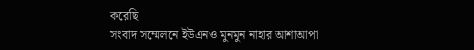করেছি
সংবাদ সম্মেলনে ইউএনও মুনমুন নাহার আশাআপা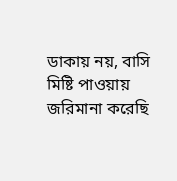ডাকায় নয়, বাসি মিষ্টি পাওয়ায় জরিমানা করেছি